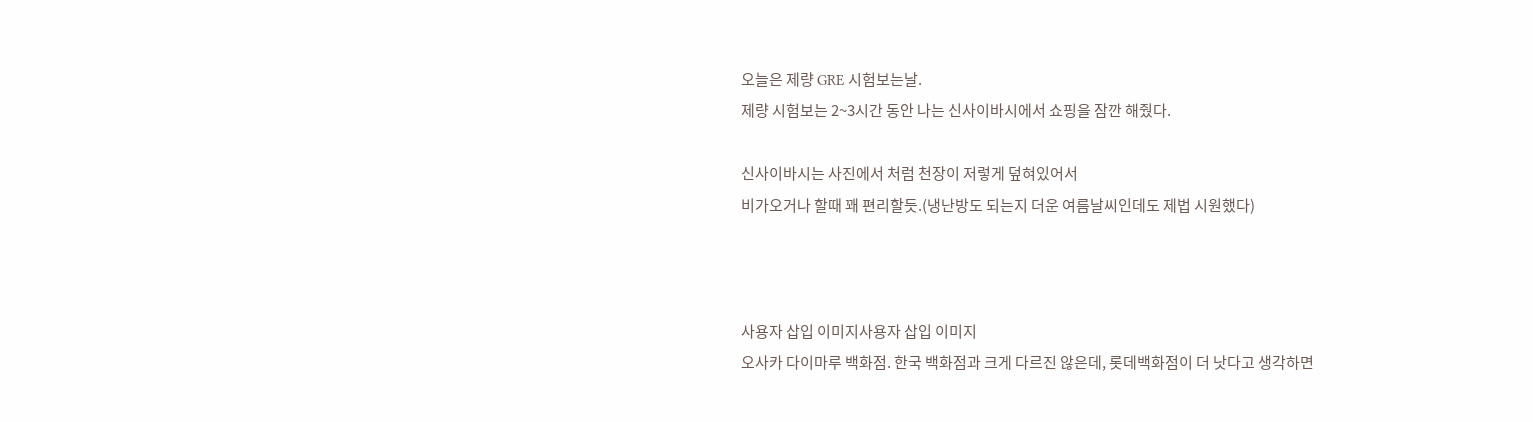오늘은 제량 GRE 시험보는날.
제량 시험보는 2~3시간 동안 나는 신사이바시에서 쇼핑을 잠깐 해줬다.

신사이바시는 사진에서 처럼 천장이 저렇게 덮혀있어서
비가오거나 할때 꽤 편리할듯.(냉난방도 되는지 더운 여름날씨인데도 제법 시원했다)



사용자 삽입 이미지사용자 삽입 이미지
오사카 다이마루 백화점. 한국 백화점과 크게 다르진 않은데, 롯데백화점이 더 낫다고 생각하면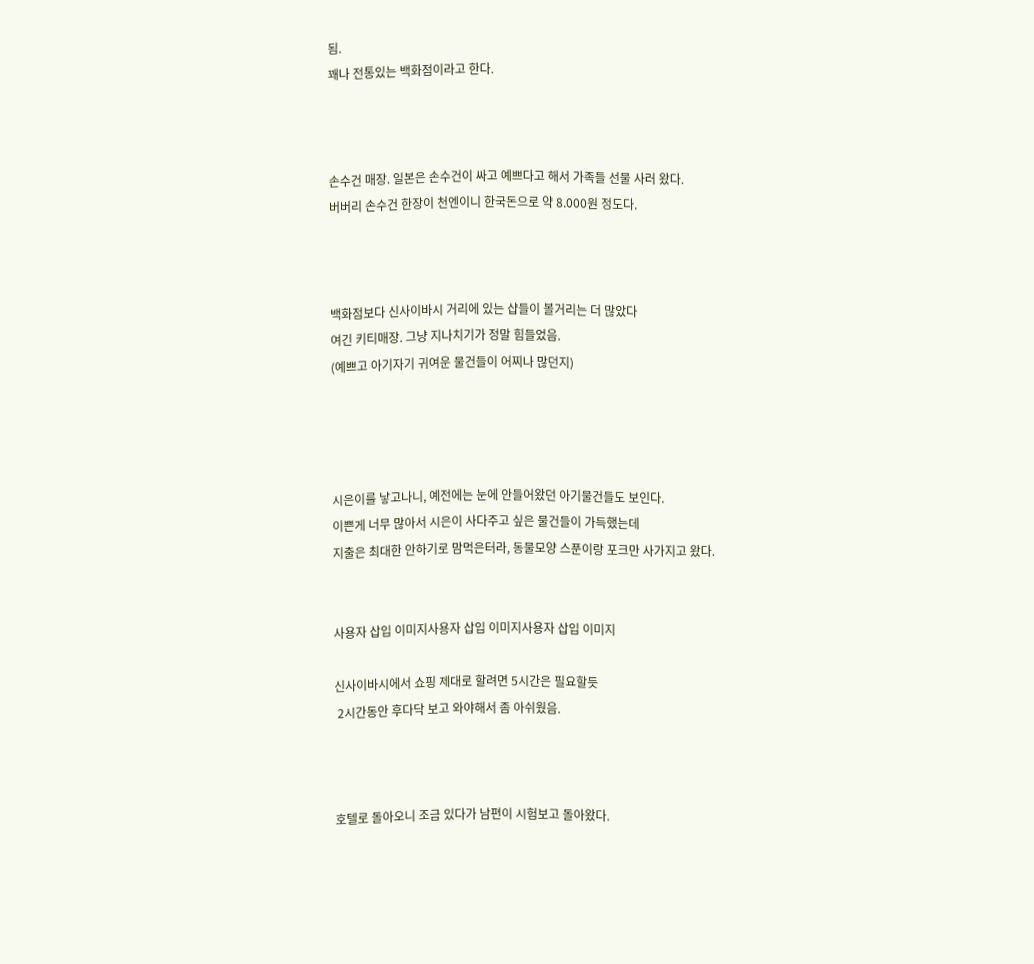됨.
꽤나 전통있는 백화점이라고 한다.



손수건 매장. 일본은 손수건이 싸고 예쁘다고 해서 가족들 선물 사러 왔다.
버버리 손수건 한장이 천엔이니 한국돈으로 약 8.000원 정도다.



백화점보다 신사이바시 거리에 있는 샵들이 볼거리는 더 많았다
여긴 키티매장. 그냥 지나치기가 정말 힘들었음.
(예쁘고 아기자기 귀여운 물건들이 어찌나 많던지)




시은이를 낳고나니, 예전에는 눈에 안들어왔던 아기물건들도 보인다.
이쁜게 너무 많아서 시은이 사다주고 싶은 물건들이 가득했는데
지출은 최대한 안하기로 맘먹은터라, 동물모양 스푼이랑 포크만 사가지고 왔다.


사용자 삽입 이미지사용자 삽입 이미지사용자 삽입 이미지

신사이바시에서 쇼핑 제대로 할려면 5시간은 필요할듯
 2시간동안 후다닥 보고 와야해서 좀 아쉬웠음.



호텔로 돌아오니 조금 있다가 남편이 시험보고 돌아왔다.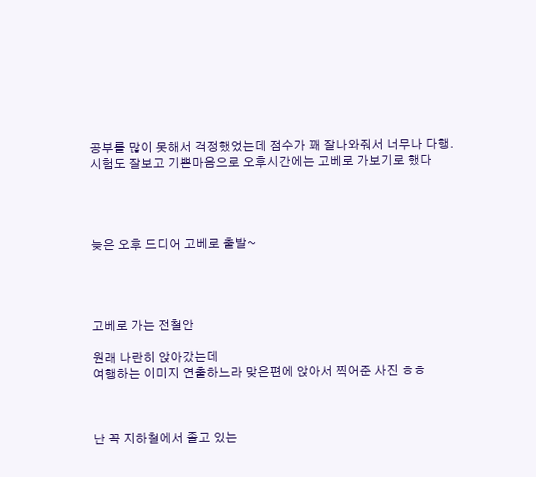공부를 많이 못해서 걱정했었는데 점수가 꽤 잘나와줘서 너무나 다행.
시험도 잘보고 기쁜마음으로 오후시간에는 고베로 가보기로 했다




늦은 오후 드디어 고베로 출발~




고베로 가는 전철안

원래 나란히 앉아갔는데
여행하는 이미지 연출하느라 맞은편에 앉아서 찍어준 사진 ㅎㅎ



난 꼭 지하철에서 졸고 있는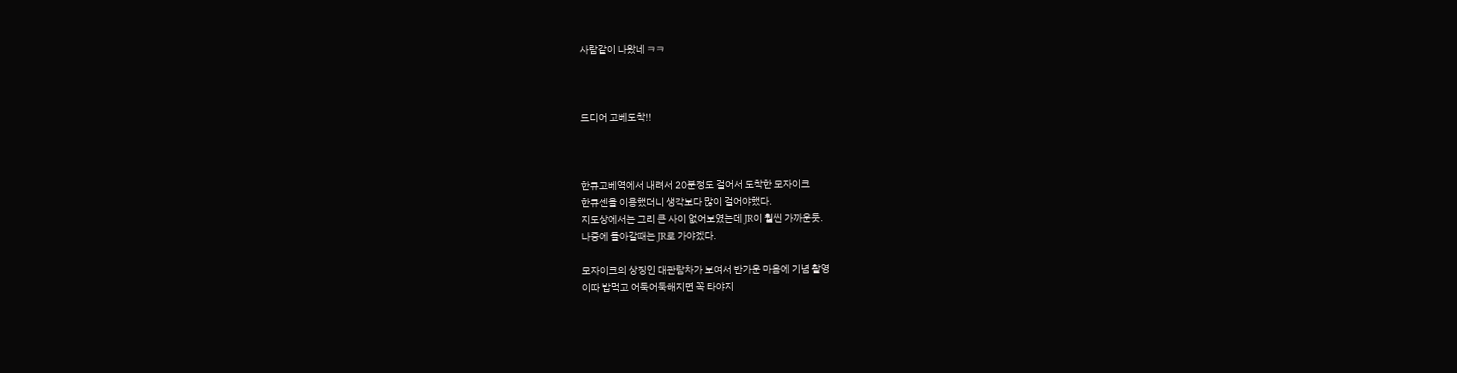사람같이 나왔네 ㅋㅋ



드디어 고베도착!!



한큐고베역에서 내려서 20분정도 걸어서 도착한 모자이크
한큐센을 이용했더니 생각보다 많이 걸어야했다.
지도상에서는 그리 큰 사이 없어보였는데 JR이 훨씬 가까운듯.
나중에 돌아갈때는 JR로 가야겠다.

모자이크의 상징인 대관람차가 보여서 반가운 마음에 기념 촬영
이따 밥먹고 어둑어둑해지면 꼭 타야지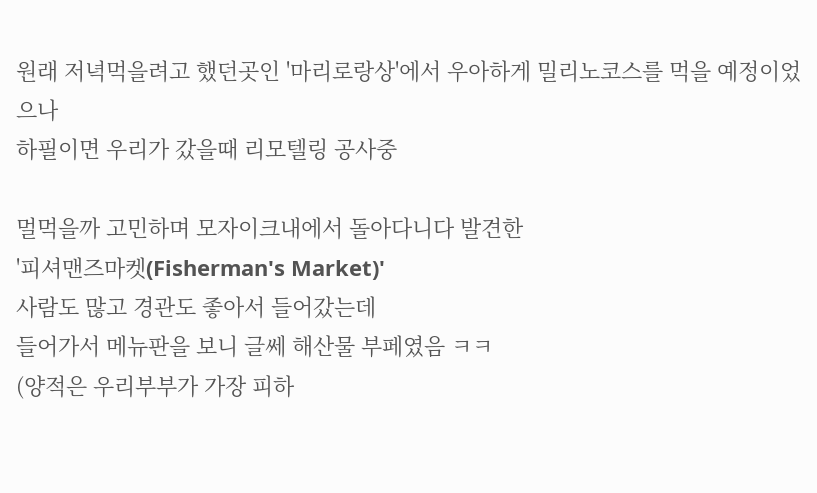원래 저녁먹을려고 했던곳인 '마리로랑상'에서 우아하게 밀리노코스를 먹을 예정이었으나
하필이면 우리가 갔을때 리모텔링 공사중

멀먹을까 고민하며 모자이크내에서 돌아다니다 발견한
'피셔맨즈마켓(Fisherman's Market)'
사람도 많고 경관도 좋아서 들어갔는데
들어가서 메뉴판을 보니 글쎄 해산물 부페였음 ㅋㅋ
(양적은 우리부부가 가장 피하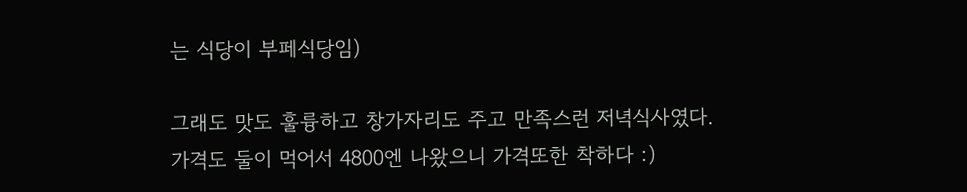는 식당이 부페식당임)

그래도 맛도 훌륭하고 창가자리도 주고 만족스런 저녁식사였다.
가격도 둘이 먹어서 4800엔 나왔으니 가격또한 착하다 :)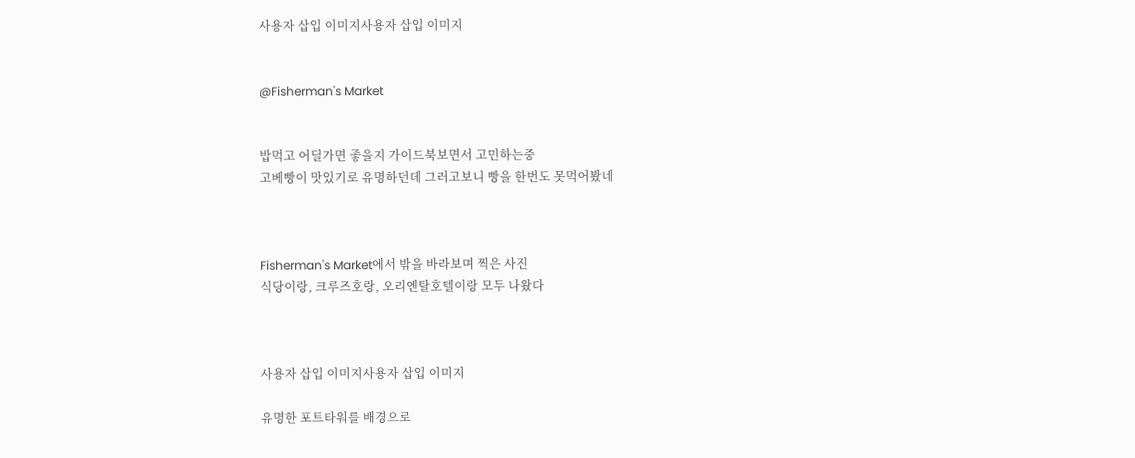사용자 삽입 이미지사용자 삽입 이미지


@Fisherman's Market


밥먹고 어딜가면 좋을지 가이드북보면서 고민하는중
고베빵이 맛있기로 유명하던데 그러고보니 빵을 한번도 못먹어봤네



Fisherman's Market에서 밖을 바라보며 찍은 사진
식당이랑, 크루즈호랑, 오리엔탈호텔이랑 모두 나왔다



사용자 삽입 이미지사용자 삽입 이미지

유명한 포트타워를 배경으로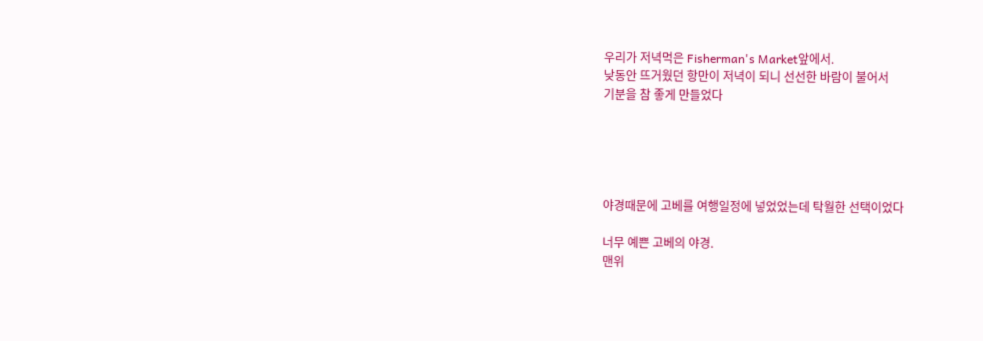우리가 저녁먹은 Fisherman's Market앞에서.
낮동안 뜨거웠던 항만이 저녁이 되니 선선한 바람이 불어서
기분을 참 좋게 만들었다





야경때문에 고베를 여행일정에 넣었었는데 탁월한 선택이었다

너무 예쁜 고베의 야경.
맨위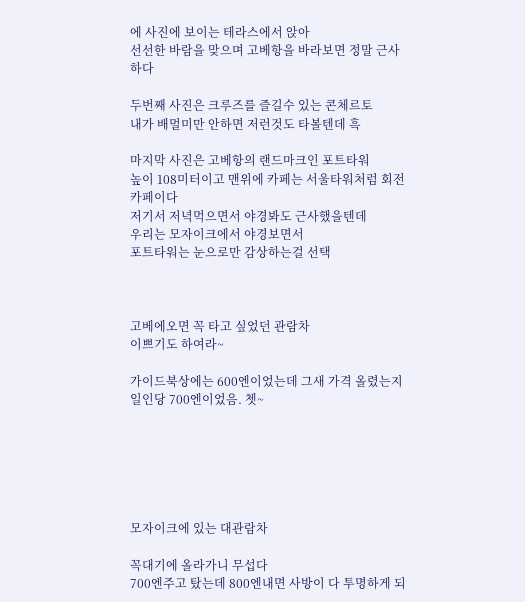에 사진에 보이는 테라스에서 앉아
선선한 바람을 맞으며 고베항을 바라보면 정말 근사하다

두번째 사진은 크루즈를 즐길수 있는 콘체르토
내가 배멀미만 안하면 저런것도 타볼텐데 흑

마지막 사진은 고베항의 랜드마크인 포트타워
높이 108미터이고 맨위에 카페는 서울타워처럼 회전카페이다
저기서 저녁먹으면서 야경봐도 근사했을텐데
우리는 모자이크에서 야경보면서
포트타워는 눈으로만 감상하는걸 선택



고베에오면 꼭 타고 싶었던 관람차
이쁘기도 하여라~

가이드북상에는 600엔이었는데 그새 가격 올렸는지
일인당 700엔이었음. 쳇~






모자이크에 있는 대관람차

꼭대기에 올라가니 무섭다
700엔주고 탔는데 800엔내면 사방이 다 투명하게 되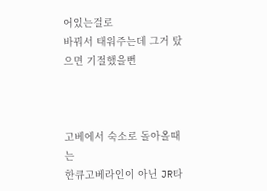어있는걸로
바꿔서 태워주는데 그거 탔으면 기절했을뻔



고베에서 숙소로 돌아올때는
한큐고베라인이 아닌 JR타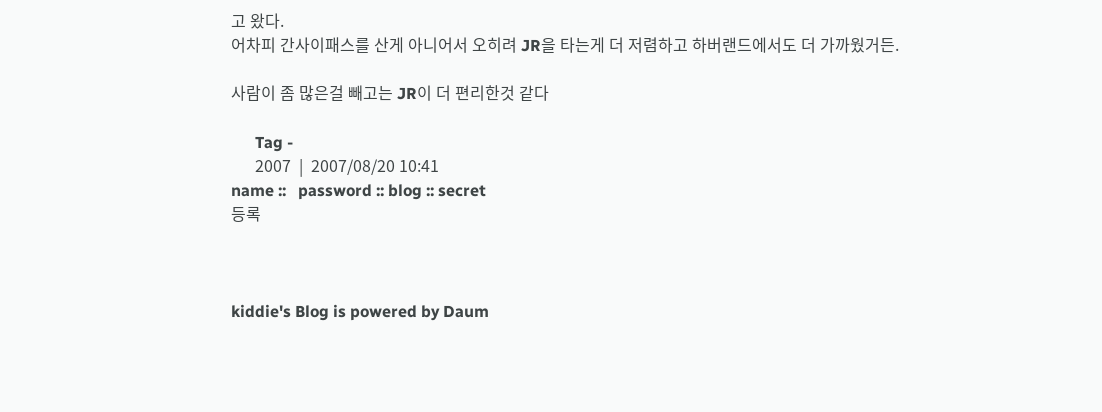고 왔다.
어차피 간사이패스를 산게 아니어서 오히려 JR을 타는게 더 저렴하고 하버랜드에서도 더 가까웠거든.

사람이 좀 많은걸 빼고는 JR이 더 편리한것 같다

      Tag -
      2007  |  2007/08/20 10:41
name ::   password :: blog :: secret
등록



kiddie's Blog is powered by Daum